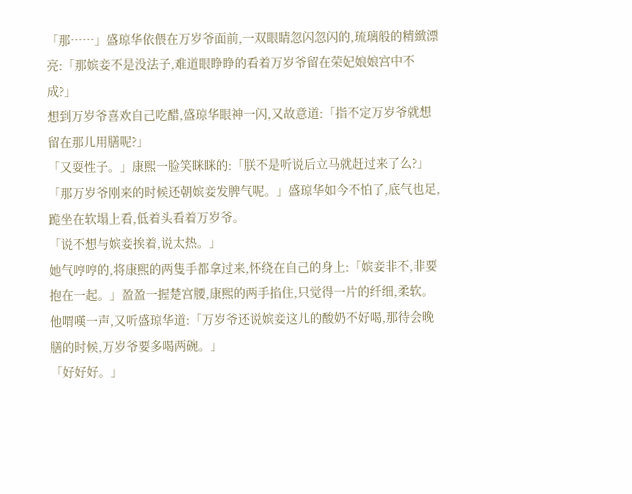「那……」盛琼华依偎在万岁爷面前,一双眼睛忽闪忽闪的,琉璃般的精緻漂亮:「那嫔妾不是没法子,难道眼睁睁的看着万岁爷留在荣妃娘娘宫中不成?」
想到万岁爷喜欢自己吃醋,盛琼华眼神一闪,又故意道:「指不定万岁爷就想留在那儿用膳呢?」
「又耍性子。」康熙一脸笑眯眯的:「朕不是听说后立马就赶过来了么?」
「那万岁爷刚来的时候还朝嫔妾发脾气呢。」盛琼华如今不怕了,底气也足,跪坐在软塌上看,低着头看着万岁爷。
「说不想与嫔妾挨着,说太热。」
她气哼哼的,将康熙的两隻手都拿过来,怀绕在自己的身上:「嫔妾非不,非要抱在一起。」盈盈一握楚宫腰,康熙的两手掐住,只觉得一片的纤细,柔软。
他喟嘆一声,又听盛琼华道:「万岁爷还说嫔妾这儿的酸奶不好喝,那待会晚膳的时候,万岁爷要多喝两碗。」
「好好好。」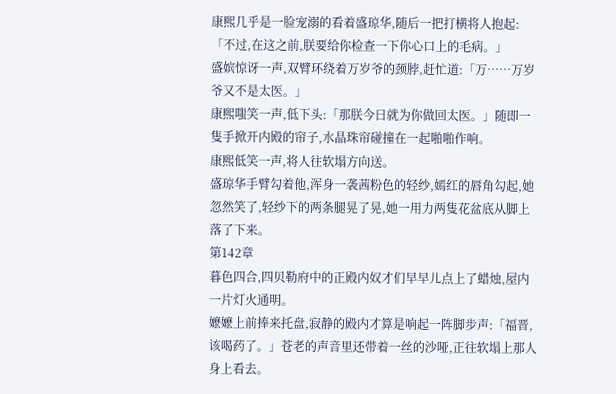康熙几乎是一脸宠溺的看着盛琼华,随后一把打横将人抱起:「不过,在这之前,朕要给你检查一下你心口上的毛病。」
盛嫔惊讶一声,双臂环绕着万岁爷的颈脖,赶忙道:「万……万岁爷又不是太医。」
康熙嗤笑一声,低下头:「那朕今日就为你做回太医。」随即一隻手掀开内殿的帘子,水晶珠帘碰撞在一起啪啪作响。
康熙低笑一声,将人往软塌方向送。
盛琼华手臂勾着他,浑身一袭茜粉色的轻纱,嫣红的唇角勾起,她忽然笑了,轻纱下的两条腿晃了晃,她一用力两隻花盆底从脚上落了下来。
第142章
暮色四合,四贝勒府中的正殿内奴才们早早儿点上了蜡烛,屋内一片灯火通明。
嬷嬷上前捧来托盘,寂静的殿内才算是响起一阵脚步声:「福晋,该喝药了。」苍老的声音里还带着一丝的沙哑,正往软塌上那人身上看去。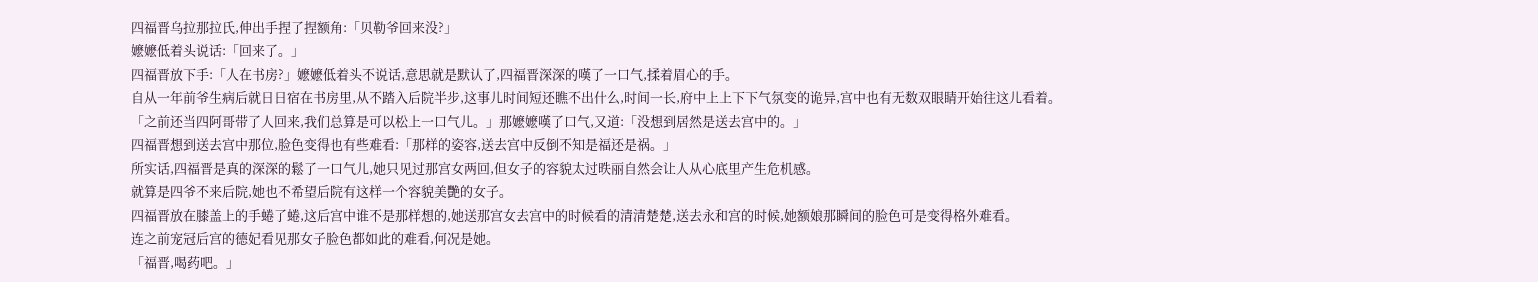四福晋乌拉那拉氏,伸出手捏了捏额角:「贝勒爷回来没?」
嬷嬷低着头说话:「回来了。」
四福晋放下手:「人在书房?」嬷嬷低着头不说话,意思就是默认了,四福晋深深的嘆了一口气,揉着眉心的手。
自从一年前爷生病后就日日宿在书房里,从不踏入后院半步,这事儿时间短还瞧不出什么,时间一长,府中上上下下气氛变的诡异,宫中也有无数双眼睛开始往这儿看着。
「之前还当四阿哥带了人回来,我们总算是可以松上一口气儿。」那嬷嬷嘆了口气,又道:「没想到居然是送去宫中的。」
四福晋想到送去宫中那位,脸色变得也有些难看:「那样的姿容,送去宫中反倒不知是福还是祸。」
所实话,四福晋是真的深深的鬆了一口气儿,她只见过那宫女两回,但女子的容貌太过昳丽自然会让人从心底里产生危机感。
就算是四爷不来后院,她也不希望后院有这样一个容貌美艷的女子。
四福晋放在膝盖上的手蜷了蜷,这后宫中谁不是那样想的,她送那宫女去宫中的时候看的清清楚楚,送去永和宫的时候,她额娘那瞬间的脸色可是变得格外难看。
连之前宠冠后宫的德妃看见那女子脸色都如此的难看,何况是她。
「福晋,喝药吧。」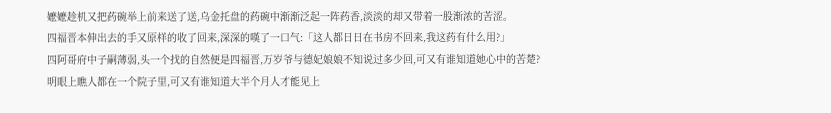嬷嬷趁机又把药碗举上前来送了送,乌金托盘的药碗中渐渐泛起一阵药香,淡淡的却又带着一股渐浓的苦涩。
四福晋本伸出去的手又原样的收了回来,深深的嘆了一口气:「这人都日日在书房不回来,我这药有什么用?」
四阿哥府中子嗣薄弱,头一个找的自然便是四福晋,万岁爷与德妃娘娘不知说过多少回,可又有谁知道她心中的苦楚?
明眼上瞧人都在一个院子里,可又有谁知道大半个月人才能见上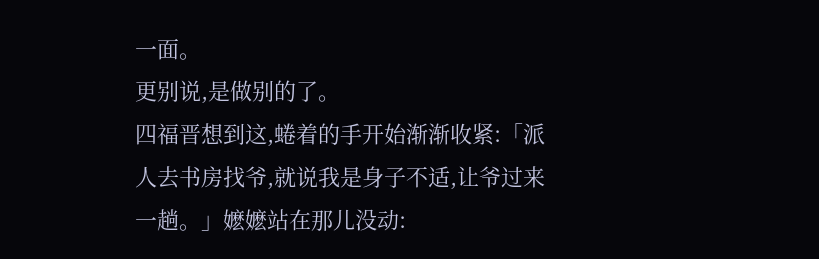一面。
更别说,是做别的了。
四福晋想到这,蜷着的手开始渐渐收紧:「派人去书房找爷,就说我是身子不适,让爷过来一趟。」嬷嬷站在那儿没动: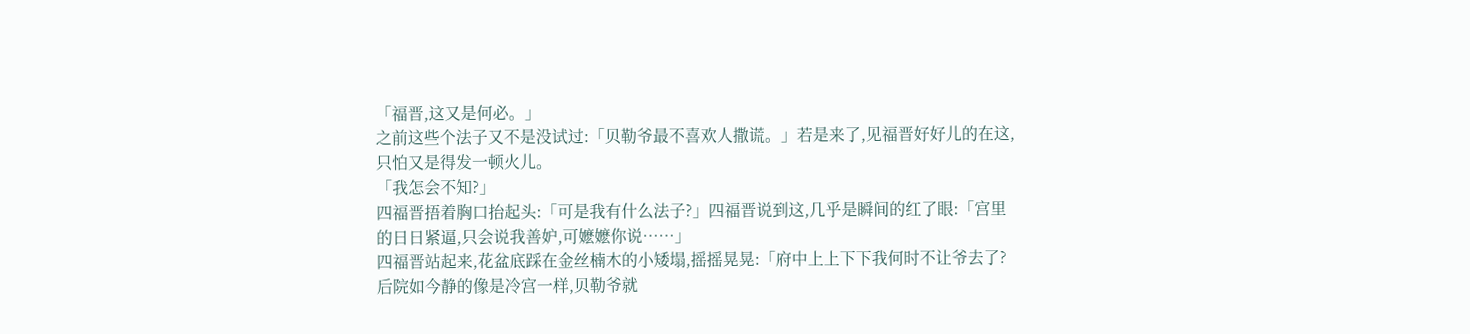「福晋,这又是何必。」
之前这些个法子又不是没试过:「贝勒爷最不喜欢人撒谎。」若是来了,见福晋好好儿的在这,只怕又是得发一顿火儿。
「我怎会不知?」
四福晋捂着胸口抬起头:「可是我有什么法子?」四福晋说到这,几乎是瞬间的红了眼:「宫里的日日紧逼,只会说我善妒,可嬷嬷你说……」
四福晋站起来,花盆底踩在金丝楠木的小矮塌,摇摇晃晃:「府中上上下下我何时不让爷去了?后院如今静的像是冷宫一样,贝勒爷就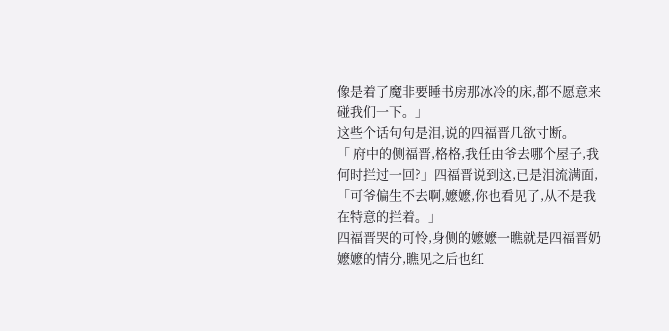像是着了魔非要睡书房那冰冷的床,都不愿意来碰我们一下。」
这些个话句句是泪,说的四福晋几欲寸断。
「 府中的侧福晋,格格,我任由爷去哪个屋子,我何时拦过一回?」四福晋说到这,已是泪流满面,「可爷偏生不去啊,嬷嬷,你也看见了,从不是我在特意的拦着。」
四福晋哭的可怜,身侧的嬷嬷一瞧就是四福晋奶嬷嬷的情分,瞧见之后也红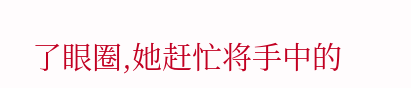了眼圈,她赶忙将手中的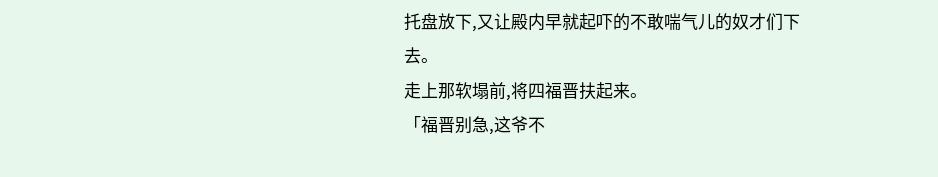托盘放下,又让殿内早就起吓的不敢喘气儿的奴才们下去。
走上那软塌前,将四福晋扶起来。
「福晋别急,这爷不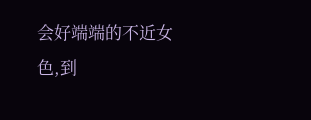会好端端的不近女色,到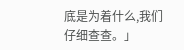底是为着什么,我们仔细查查。」